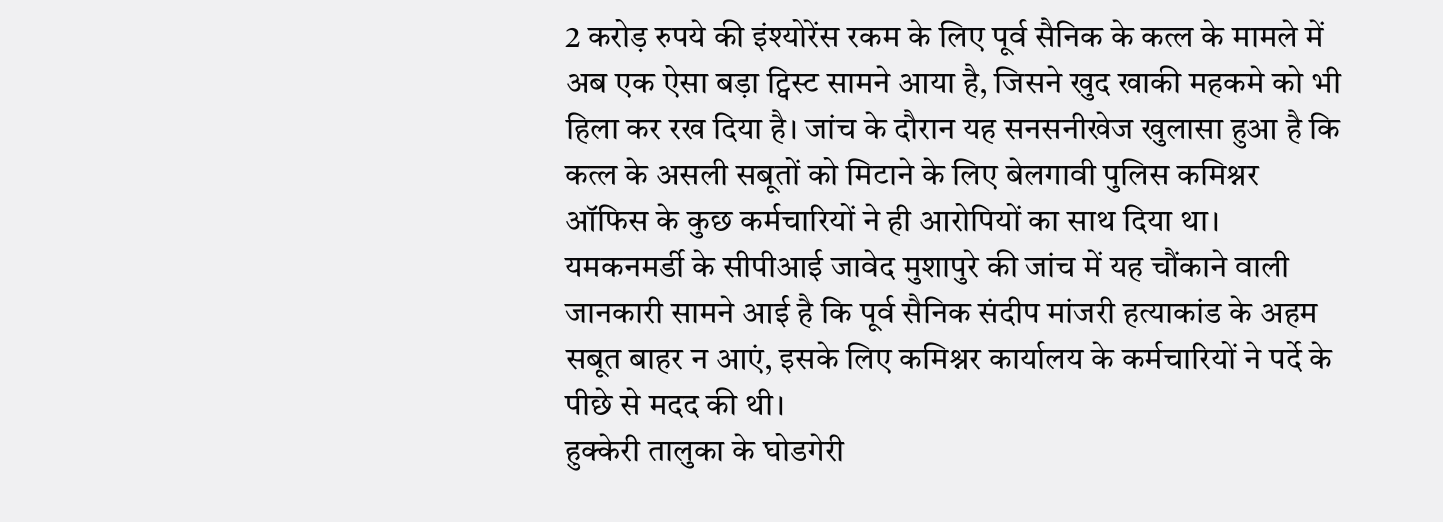2 करोड़ रुपये की इंश्योरेंस रकम के लिए पूर्व सैनिक के कत्ल के मामले में अब एक ऐसा बड़ा ट्विस्ट सामने आया है, जिसने खुद खाकी महकमे को भी हिला कर रख दिया है। जांच के दौरान यह सनसनीखेज खुलासा हुआ है कि कत्ल के असली सबूतों को मिटाने के लिए बेलगावी पुलिस कमिश्नर ऑफिस के कुछ कर्मचारियों ने ही आरोपियों का साथ दिया था।
यमकनमर्डी के सीपीआई जावेद मुशापुरे की जांच में यह चौंकाने वाली जानकारी सामने आई है कि पूर्व सैनिक संदीप मांजरी हत्याकांड के अहम सबूत बाहर न आएं, इसके लिए कमिश्नर कार्यालय के कर्मचारियों ने पर्दे के पीछे से मदद की थी।
हुक्केरी तालुका के घोडगेरी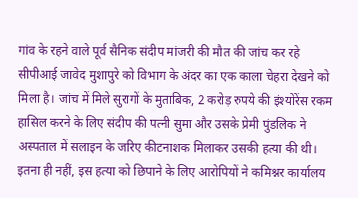गांव के रहने वाले पूर्व सैनिक संदीप मांजरी की मौत की जांच कर रहे सीपीआई जावेद मुशापुरे को विभाग के अंदर का एक काला चेहरा देखने को मिला है। जांच में मिले सुरागों के मुताबिक, 2 करोड़ रुपये की इंश्योरेंस रकम हासिल करने के लिए संदीप की पत्नी सुमा और उसके प्रेमी पुंडलिक ने अस्पताल में सलाइन के जरिए कीटनाशक मिलाकर उसकी हत्या की थी। इतना ही नहीं, इस हत्या को छिपाने के लिए आरोपियों ने कमिश्नर कार्यालय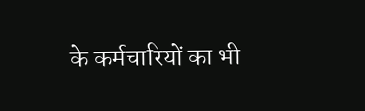के कर्मचारियों का भी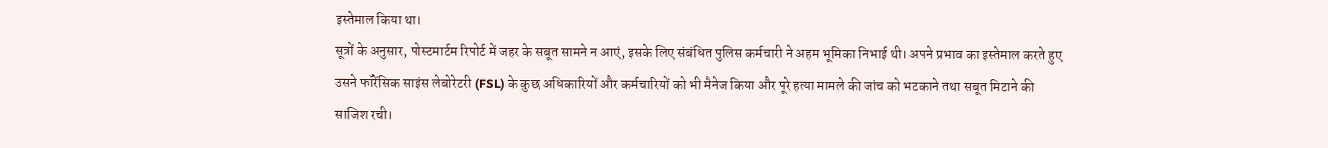इस्तेमाल किया था।
सूत्रों के अनुसार, पोस्टमार्टम रिपोर्ट में जहर के सबूत सामने न आएं, इसके लिए संबंधित पुलिस कर्मचारी ने अहम भूमिका निभाई थी। अपने प्रभाव का इस्तेमाल करते हुए उसने फॉरेंसिक साइंस लेबोरेटरी (FSL) के कुछ अधिकारियों और कर्मचारियों को भी मैनेज किया और पूरे हत्या मामले की जांच को भटकाने तथा सबूत मिटाने की साजिश रची।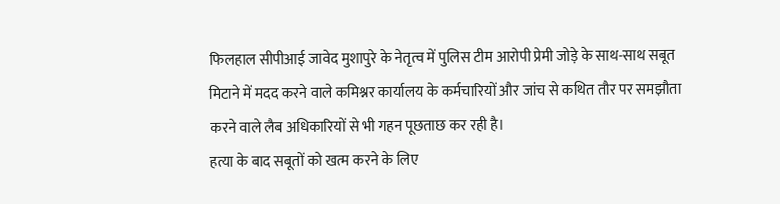फिलहाल सीपीआई जावेद मुशापुरे के नेतृत्व में पुलिस टीम आरोपी प्रेमी जोड़े के साथ-साथ सबूत मिटाने में मदद करने वाले कमिश्नर कार्यालय के कर्मचारियों और जांच से कथित तौर पर समझौता करने वाले लैब अधिकारियों से भी गहन पूछताछ कर रही है।
हत्या के बाद सबूतों को खत्म करने के लिए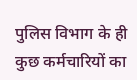पुलिस विभाग के ही कुछ कर्मचारियों का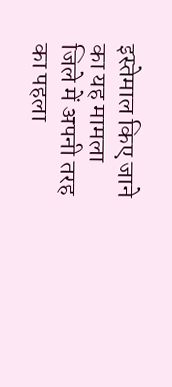इस्तेमाल किए जाने का यह मामला जिले में अपनी तरह का पहला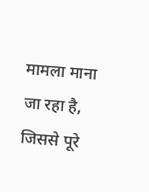मामला माना जा रहा है, जिससे पूरे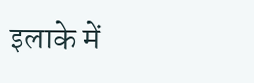इलाके में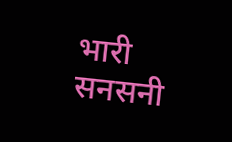भारी सनसनी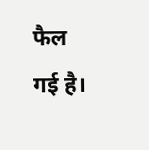फैल गई है।